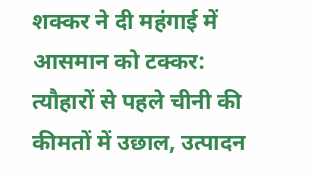शक्कर ने दी महंगाई में आसमान को टक्कर: त्यौहारों से पहले चीनी की कीमतों में उछाल, उत्पादन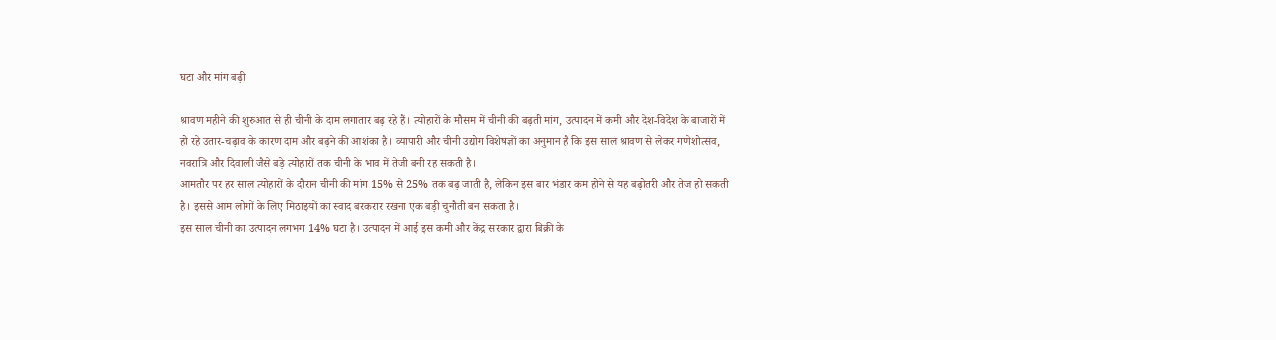घटा और मांग बढ़ी

श्रावण महीने की शुरुआत से ही चीनी के दाम लगातार बढ़ रहे हैं। त्योहारों के मौसम में चीनी की बढ़ती मांग, उत्पादन में कमी और देश-विदेश के बाजारों में हो रहे उतार-चढ़ाव के कारण दाम और बढ़ने की आशंका है। व्यापारी और चीनी उद्योग विशेषज्ञों का अनुमान है कि इस साल श्रावण से लेकर गणेशोत्सव, नवरात्रि और दिवाली जैसे बड़े त्योहारों तक चीनी के भाव में तेजी बनी रह सकती है।
आमतौर पर हर साल त्योहारों के दौरान चीनी की मांग 15% से 25% तक बढ़ जाती है, लेकिन इस बार भंडार कम होने से यह बढ़ोतरी और तेज हो सकती है। इससे आम लोगों के लिए मिठाइयों का स्वाद बरकरार रखना एक बड़ी चुनौती बन सकता है।
इस साल चीनी का उत्पादन लगभग 14% घटा है। उत्पादन में आई इस कमी और केंद्र सरकार द्वारा बिक्री के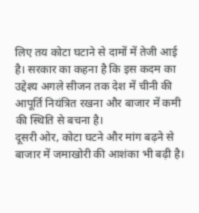लिए तय कोटा घटाने से दामों में तेजी आई है। सरकार का कहना है कि इस कदम का उद्देश्य अगले सीजन तक देश में चीनी की आपूर्ति नियंत्रित रखना और बाजार में कमी की स्थिति से बचना है।
दूसरी ओर, कोटा घटने और मांग बढ़ने से बाजार में जमाखोरी की आशंका भी बढ़ी है।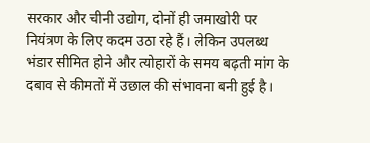सरकार और चीनी उद्योग, दोनों ही जमाखोरी पर नियंत्रण के लिए कदम उठा रहे हैं। लेकिन उपलब्ध भंडार सीमित होने और त्योहारों के समय बढ़ती मांग के दबाव से कीमतों में उछाल की संभावना बनी हुई है।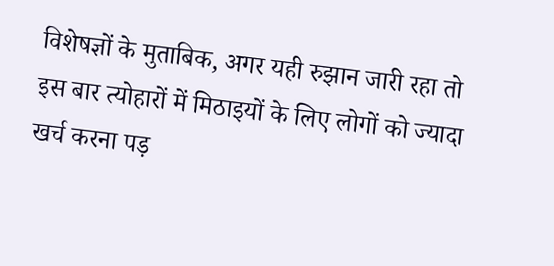विशेषज्ञों के मुताबिक, अगर यही रुझान जारी रहा तो इस बार त्योहारों में मिठाइयों के लिए लोगों को ज्यादा खर्च करना पड़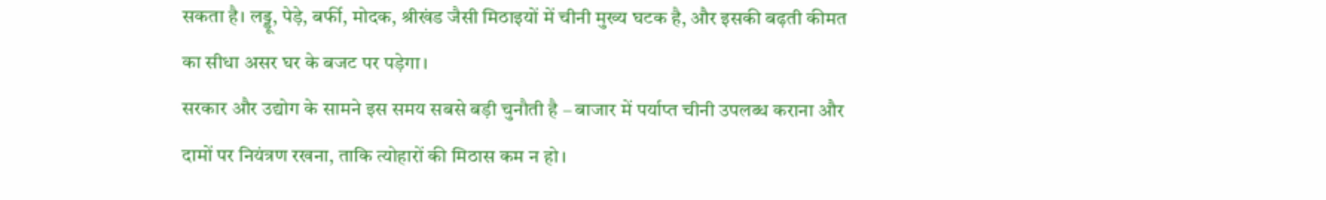सकता है। लड्डू, पेड़े, बर्फी, मोदक, श्रीखंड जैसी मिठाइयों में चीनी मुख्य घटक है, और इसकी बढ़ती कीमत का सीधा असर घर के बजट पर पड़ेगा।
सरकार और उद्योग के सामने इस समय सबसे बड़ी चुनौती है – बाजार में पर्याप्त चीनी उपलब्ध कराना और दामों पर नियंत्रण रखना, ताकि त्योहारों की मिठास कम न हो।